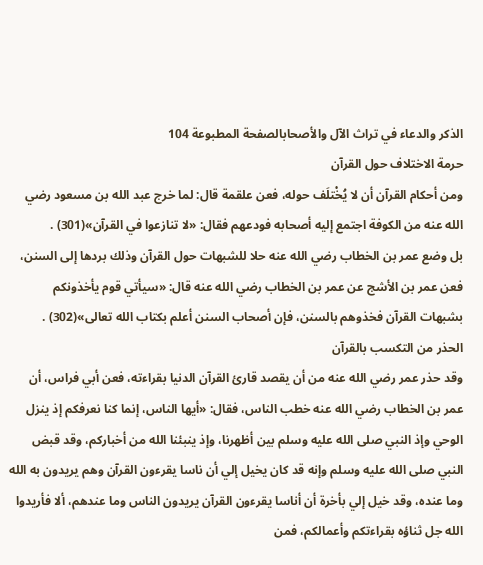الذكر والدعاء في تراث الآل والأصحابالصفحة المطبوعة 104
حرمة الاختلاف حول القرآن
ومن أحكام القرآن أن لا يُخْتلَف حوله، فعن علقمة قال: لما خرج عبد الله بن مسعود رضي الله عنه من الكوفة اجتمع إليه أصحابه فودعهم فقال: «لا تنازعوا في القرآن»(301) .
بل وضع عمر بن الخطاب رضي الله عنه حلا للشبهات حول القرآن وذلك بردها إلى السنن، فعن عمر بن الأشج عن عمر بن الخطاب رضي الله عنه قال: «سيأتي قوم يأخذونكم بشبهات القرآن فخذوهم بالسنن، فإن أصحاب السنن أعلم بكتاب الله تعالى»(302) .
الحذر من التكسب بالقرآن
وقد حذر عمر رضي الله عنه من أن يقصد قارئ القرآن الدنيا بقراءته، فعن أبي فراس، أن عمر بن الخطاب رضي الله عنه خطب الناس، فقال: «أيها الناس، إنما كنا نعرفكم إذ ينزل الوحي وإذ النبي صلى الله عليه وسلم بين أظهرنا، وإذ ينبئنا الله من أخباركم، وقد قبض النبي صلى الله عليه وسلم وإنه قد كان يخيل إلي أن ناسا يقرءون القرآن وهم يريدون به الله وما عنده، وقد خيل إلي بأخرة أن أناسا يقرءون القرآن يريدون الناس وما عندهم، ألا فأريدوا الله جل ثناؤه بقراءتكم وأعمالكم، فمن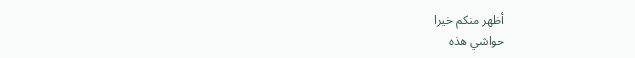أظهر منكم خيرا
حواشي هذه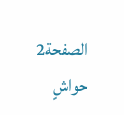الصفحة2 حواشٍ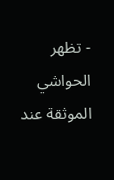- تظهر الحواشي الموثقة عند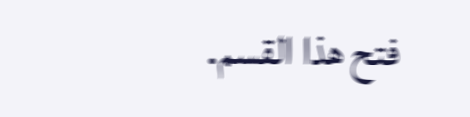فتح هذا القسم.